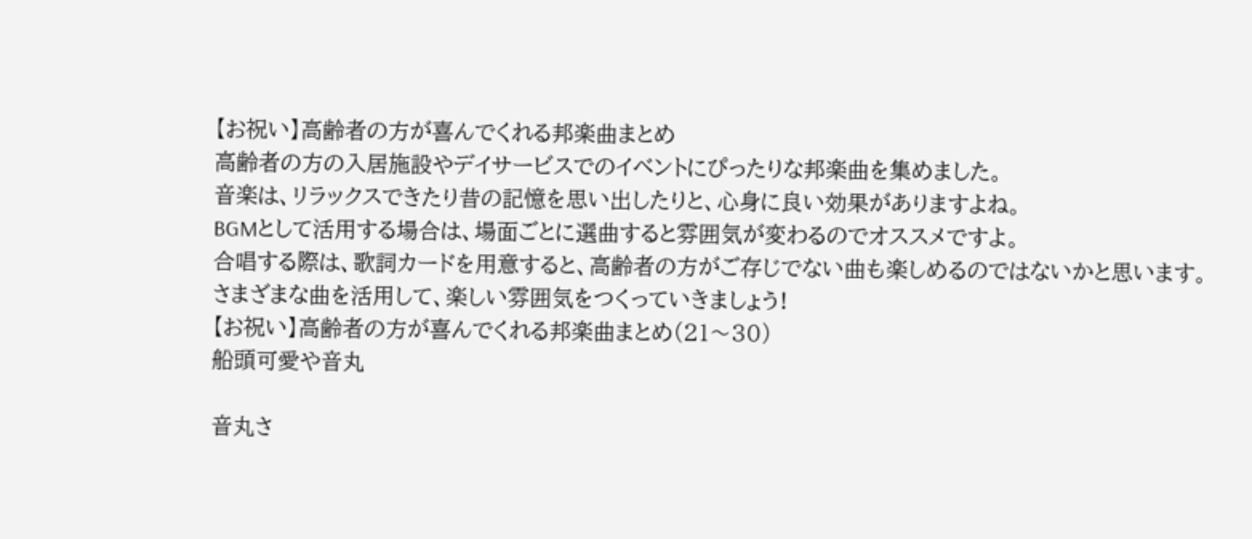【お祝い】高齢者の方が喜んでくれる邦楽曲まとめ
高齢者の方の入居施設やデイサービスでのイベントにぴったりな邦楽曲を集めました。
音楽は、リラックスできたり昔の記憶を思い出したりと、心身に良い効果がありますよね。
BGMとして活用する場合は、場面ごとに選曲すると雰囲気が変わるのでオススメですよ。
合唱する際は、歌詞カードを用意すると、高齢者の方がご存じでない曲も楽しめるのではないかと思います。
さまざまな曲を活用して、楽しい雰囲気をつくっていきましょう!
【お祝い】高齢者の方が喜んでくれる邦楽曲まとめ(21〜30)
船頭可愛や音丸

音丸さ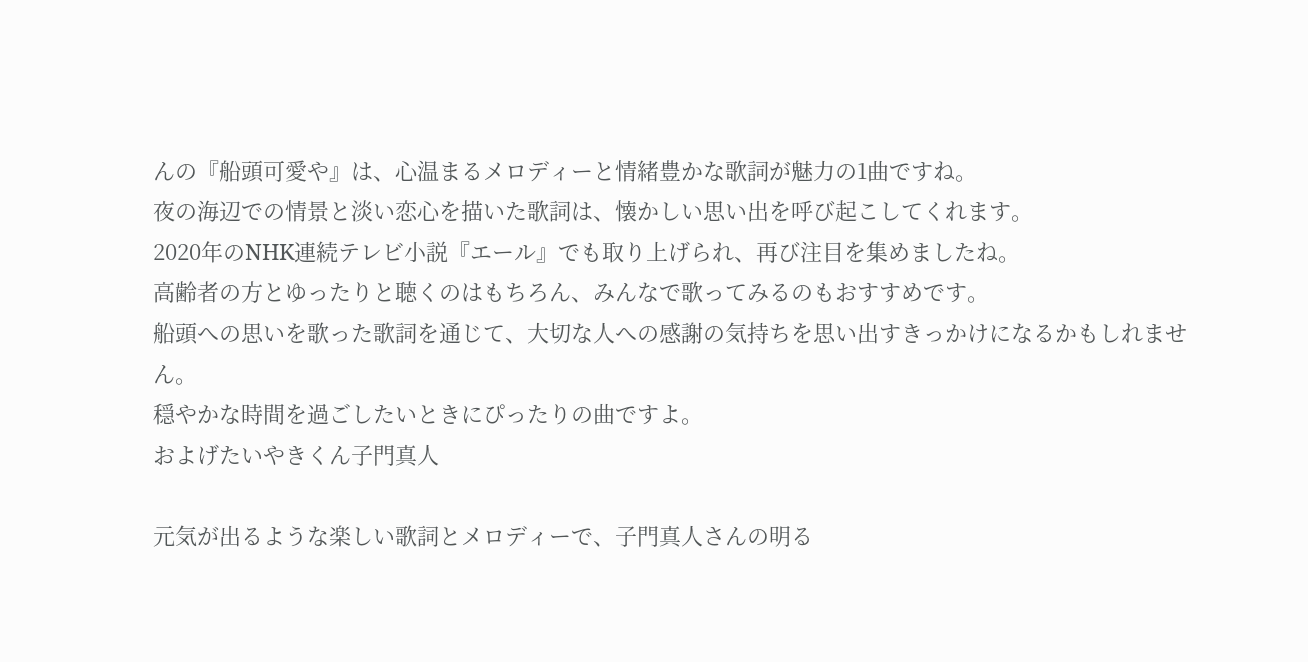んの『船頭可愛や』は、心温まるメロディーと情緒豊かな歌詞が魅力の1曲ですね。
夜の海辺での情景と淡い恋心を描いた歌詞は、懐かしい思い出を呼び起こしてくれます。
2020年のNHK連続テレビ小説『エール』でも取り上げられ、再び注目を集めましたね。
高齢者の方とゆったりと聴くのはもちろん、みんなで歌ってみるのもおすすめです。
船頭への思いを歌った歌詞を通じて、大切な人への感謝の気持ちを思い出すきっかけになるかもしれません。
穏やかな時間を過ごしたいときにぴったりの曲ですよ。
およげたいやきくん子門真人

元気が出るような楽しい歌詞とメロディーで、子門真人さんの明る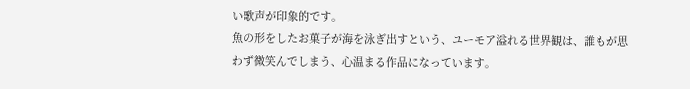い歌声が印象的です。
魚の形をしたお菓子が海を泳ぎ出すという、ユーモア溢れる世界観は、誰もが思わず微笑んでしまう、心温まる作品になっています。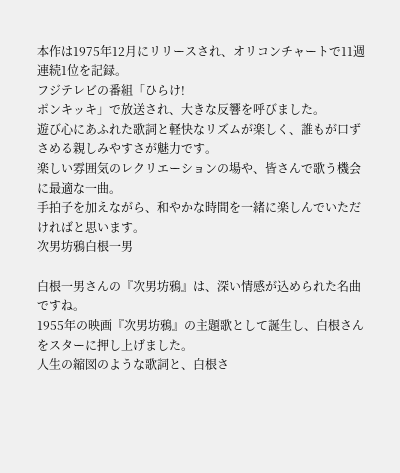本作は1975年12月にリリースされ、オリコンチャートで11週連続1位を記録。
フジテレビの番組「ひらけ!
ポンキッキ」で放送され、大きな反響を呼びました。
遊び心にあふれた歌詞と軽快なリズムが楽しく、誰もが口ずさめる親しみやすさが魅力です。
楽しい雰囲気のレクリエーションの場や、皆さんで歌う機会に最適な一曲。
手拍子を加えながら、和やかな時間を一緒に楽しんでいただければと思います。
次男坊鴉白根一男

白根一男さんの『次男坊鴉』は、深い情感が込められた名曲ですね。
1955年の映画『次男坊鴉』の主題歌として誕生し、白根さんをスターに押し上げました。
人生の縮図のような歌詞と、白根さ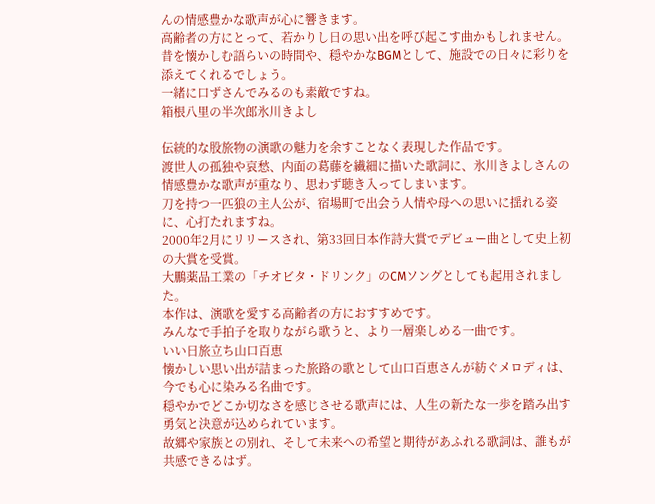んの情感豊かな歌声が心に響きます。
高齢者の方にとって、若かりし日の思い出を呼び起こす曲かもしれません。
昔を懐かしむ語らいの時間や、穏やかなBGMとして、施設での日々に彩りを添えてくれるでしょう。
一緒に口ずさんでみるのも素敵ですね。
箱根八里の半次郎氷川きよし

伝統的な股旅物の演歌の魅力を余すことなく表現した作品です。
渡世人の孤独や哀愁、内面の葛藤を繊細に描いた歌詞に、氷川きよしさんの情感豊かな歌声が重なり、思わず聴き入ってしまいます。
刀を持つ一匹狼の主人公が、宿場町で出会う人情や母への思いに揺れる姿に、心打たれますね。
2000年2月にリリースされ、第33回日本作詩大賞でデビュー曲として史上初の大賞を受賞。
大鵬薬品工業の「チオビタ・ドリンク」のCMソングとしても起用されました。
本作は、演歌を愛する高齢者の方におすすめです。
みんなで手拍子を取りながら歌うと、より一層楽しめる一曲です。
いい日旅立ち山口百恵
懐かしい思い出が詰まった旅路の歌として山口百恵さんが紡ぐメロディは、今でも心に染みる名曲です。
穏やかでどこか切なさを感じさせる歌声には、人生の新たな一歩を踏み出す勇気と決意が込められています。
故郷や家族との別れ、そして未来への希望と期待があふれる歌詞は、誰もが共感できるはず。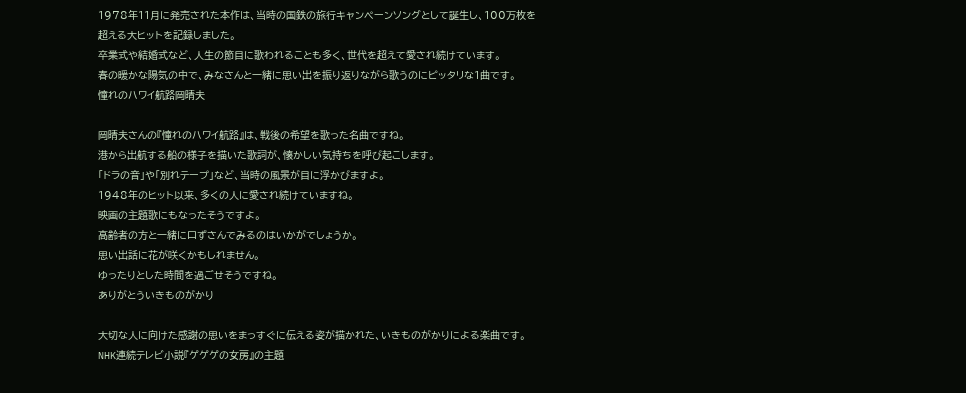1978年11月に発売された本作は、当時の国鉄の旅行キャンペーンソングとして誕生し、100万枚を超える大ヒットを記録しました。
卒業式や結婚式など、人生の節目に歌われることも多く、世代を超えて愛され続けています。
春の暖かな陽気の中で、みなさんと一緒に思い出を振り返りながら歌うのにピッタリな1曲です。
憧れのハワイ航路岡晴夫

岡晴夫さんの『憧れのハワイ航路』は、戦後の希望を歌った名曲ですね。
港から出航する船の様子を描いた歌詞が、懐かしい気持ちを呼び起こします。
「ドラの音」や「別れテープ」など、当時の風景が目に浮かびますよ。
1948年のヒット以来、多くの人に愛され続けていますね。
映画の主題歌にもなったそうですよ。
高齢者の方と一緒に口ずさんでみるのはいかがでしょうか。
思い出話に花が咲くかもしれません。
ゆったりとした時間を過ごせそうですね。
ありがとういきものがかり

大切な人に向けた感謝の思いをまっすぐに伝える姿が描かれた、いきものがかりによる楽曲です。
NHK連続テレビ小説『ゲゲゲの女房』の主題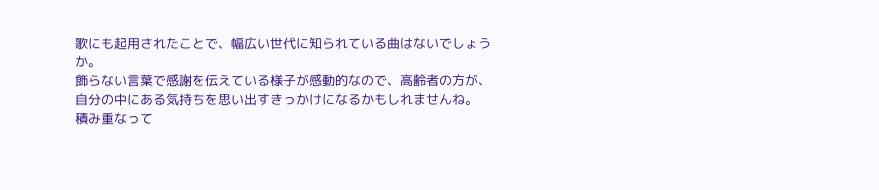歌にも起用されたことで、幅広い世代に知られている曲はないでしょうか。
飾らない言葉で感謝を伝えている様子が感動的なので、高齢者の方が、自分の中にある気持ちを思い出すきっかけになるかもしれませんね。
積み重なって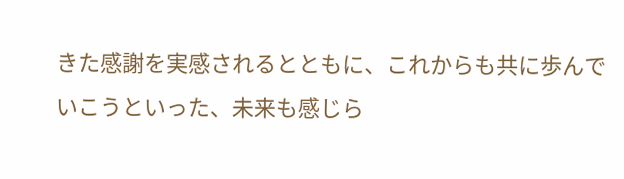きた感謝を実感されるとともに、これからも共に歩んでいこうといった、未来も感じら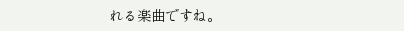れる楽曲ですね。